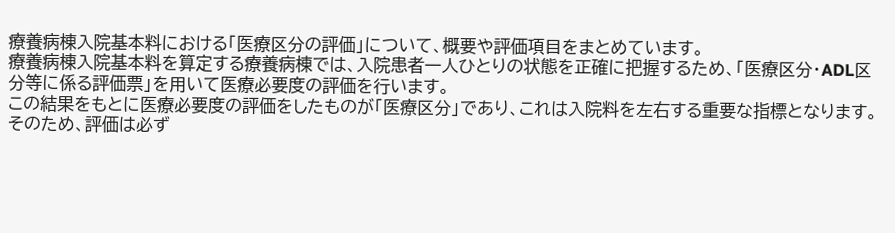療養病棟入院基本料における「医療区分の評価」について、概要や評価項目をまとめています。
療養病棟入院基本料を算定する療養病棟では、入院患者一人ひとりの状態を正確に把握するため、「医療区分・ADL区分等に係る評価票」を用いて医療必要度の評価を行います。
この結果をもとに医療必要度の評価をしたものが「医療区分」であり、これは入院料を左右する重要な指標となります。そのため、評価は必ず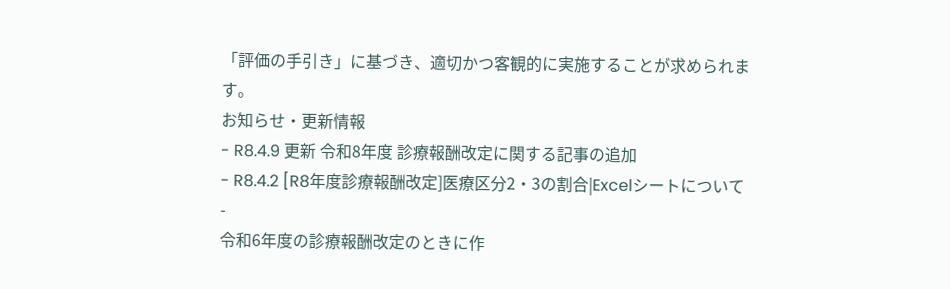「評価の手引き」に基づき、適切かつ客観的に実施することが求められます。
お知らせ・更新情報
- R8.4.9 更新 令和8年度 診療報酬改定に関する記事の追加
- R8.4.2 [R8年度診療報酬改定]医療区分2・3の割合|Excelシートについて
-
令和6年度の診療報酬改定のときに作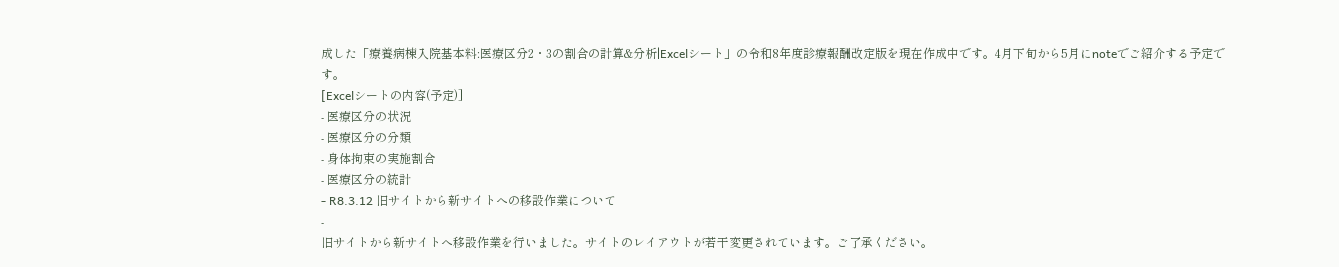成した「療養病棟入院基本料:医療区分2・3の割合の計算&分析|Excelシート」の令和8年度診療報酬改定版を現在作成中です。4月下旬から5月にnoteでご紹介する予定です。
[Excelシートの内容(予定)]
- 医療区分の状況
- 医療区分の分類
- 身体拘束の実施割合
- 医療区分の統計
- R8.3.12 旧サイトから新サイトへの移設作業について
-
旧サイトから新サイトへ移設作業を行いました。サイトのレイアウトが若干変更されています。ご了承ください。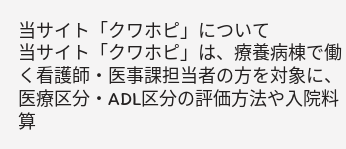当サイト「クワホピ」について
当サイト「クワホピ」は、療養病棟で働く看護師・医事課担当者の方を対象に、医療区分・ADL区分の評価方法や入院料算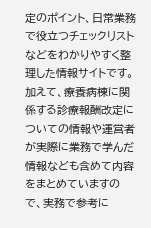定のポイント、日常業務で役立つチェックリストなどをわかりやすく整理した情報サイトです。
加えて、療養病棟に関係する診療報酬改定についての情報や運営者が実際に業務で学んだ情報なども含めて内容をまとめていますので、実務で参考に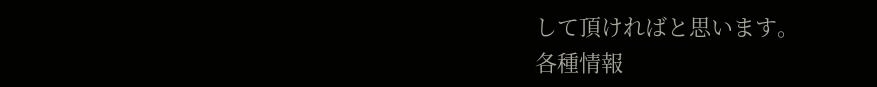して頂ければと思います。
各種情報